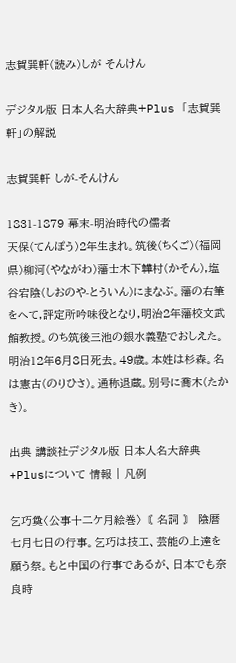志賀巽軒(読み)しが そんけん

デジタル版 日本人名大辞典+Plus 「志賀巽軒」の解説

志賀巽軒 しが-そんけん

1831-1879 幕末-明治時代の儒者
天保(てんぽう)2年生まれ。筑後(ちくご)(福岡県)柳河(やながわ)藩士木下韡村(かそん),塩谷宕陰(しおのや-とういん)にまなぶ。藩の右筆をへて,評定所吟味役となり,明治2年藩校文武館教授。のち筑後三池の銀水義塾でおしえた。明治12年6月8日死去。49歳。本姓は杉森。名は憲古(のりひさ)。通称退蔵。別号に喬木(たかき)。

出典 講談社デジタル版 日本人名大辞典+Plusについて 情報 | 凡例

乞巧奠〈公事十二ケ月絵巻〉〘 名詞 〙 陰暦七月七日の行事。乞巧は技工、芸能の上達を願う祭。もと中国の行事であるが、日本でも奈良時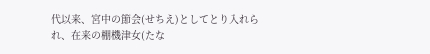代以来、宮中の節会(せちえ)としてとり入れられ、在来の棚機津女(たな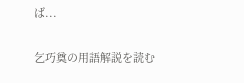ば...

乞巧奠の用語解説を読む